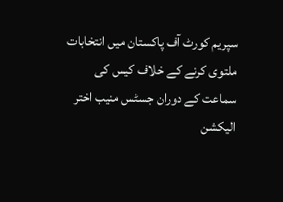سپریم کورٹ آف پاکستان میں انتخابات ملتوی کرنے کے خلاف کیس کی سماعت کے دوران جسٹس منیب اختر الیکشن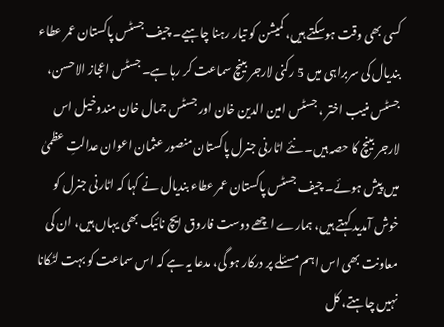کسی بھی وقت ہوسکتے ہیں، کمیشن کو تیار رہنا چاہیے۔ چیف جسٹس پاکستان عمر عطاء بندیال کی سربراہی میں 5 رکنی لارجر بینچ سماعت کر رہا ہے۔ جسٹس اعجاز الاحسن، جسٹس منیب اختر ، جسٹس امین الدین خان اور جسٹس جمال خان مندوخیل اس لارجر بینچ کا حصہ ہیں۔ نئے اٹارنی جنرل پاکستان منصور عثمان اعوان عدالتِ عظمیٰ میں پیش ہوئے۔ چیف جسٹس پاکستان عمر عطاء بندیال نے کہا کہ اٹارنی جنرل کو خوش آمدید کہتے ہیں، ہمارے اچھے دوست فاروق ایچ نائیک بھی یہاں ہیں، ان کی معاونت بھی اس اہم مسئلے پر درکار ہو گی، مدعا یہ ہے کہ اس سماعت کو بہت لٹکانا نہیں چاہتے، کل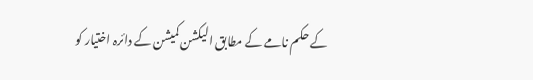کے حکم نامے کے مطابق الیکشن کمیشن کے دائرہ اختیار کو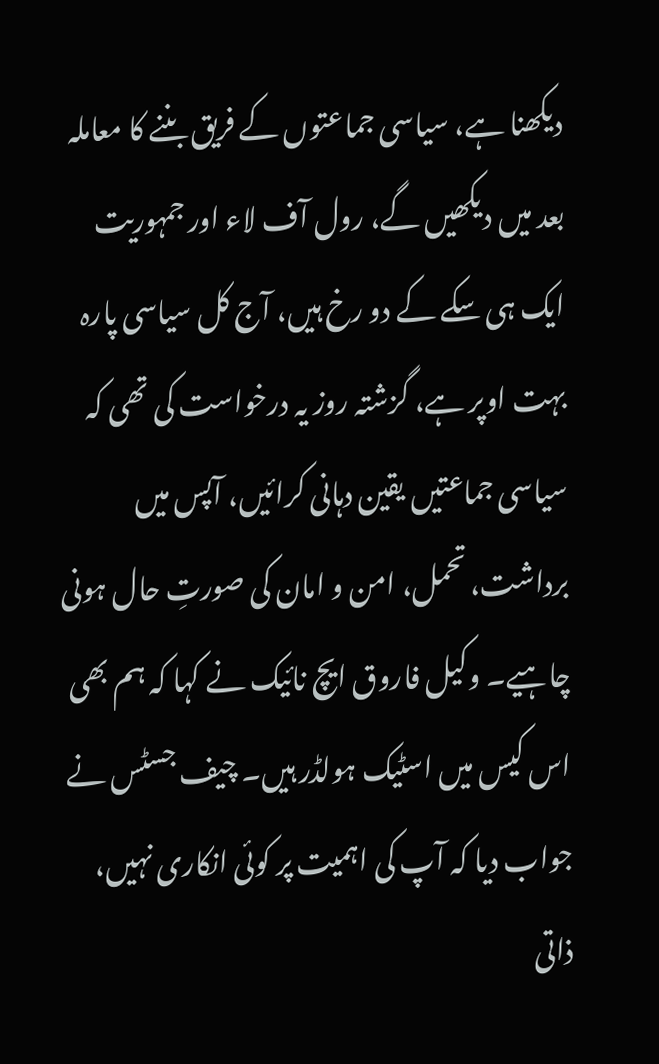دیکھنا ہے، سیاسی جماعتوں کے فریق بننے کا معاملہ بعد میں دیکھیں گے، رول آف لاء اور جمہوریت ایک ہی سکے کے دو رخ ہیں، آج کل سیاسی پارہ بہت اوپر ہے، گزشتہ روز یہ درخواست کی تھی کہ سیاسی جماعتیں یقین دہانی کرائیں، آپس میں برداشت، تحمل، امن و امان کی صورتِ حال ہونی چاہیے۔ وکیل فاروق ایچ نائیک نے کہا کہ ہم بھی اس کیس میں اسٹیک ہولڈر ہیں۔ چیف جسٹس نے جواب دیا کہ آپ کی اہمیت پر کوئی انکاری نہیں، ذاتی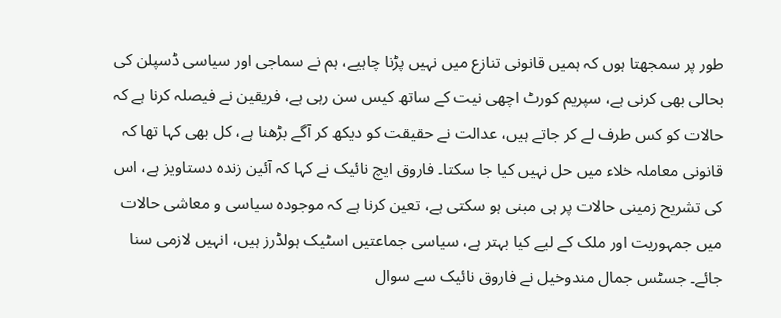طور پر سمجھتا ہوں کہ ہمیں قانونی تنازع میں نہیں پڑنا چاہیے، ہم نے سماجی اور سیاسی ڈسپلن کی بحالی بھی کرنی ہے، سپریم کورٹ اچھی نیت کے ساتھ کیس سن رہی ہے، فریقین نے فیصلہ کرنا ہے کہ حالات کو کس طرف لے کر جاتے ہیں، عدالت نے حقیقت کو دیکھ کر آگے بڑھنا ہے، کل بھی کہا تھا کہ قانونی معاملہ خلاء میں حل نہیں کیا جا سکتا۔ فاروق ایچ نائیک نے کہا کہ آئین زندہ دستاویز ہے، اس کی تشریح زمینی حالات پر ہی مبنی ہو سکتی ہے، تعین کرنا ہے کہ موجودہ سیاسی و معاشی حالات میں جمہوریت اور ملک کے لیے کیا بہتر ہے، سیاسی جماعتیں اسٹیک ہولڈرز ہیں، انہیں لازمی سنا جائے۔ جسٹس جمال مندوخیل نے فاروق نائیک سے سوال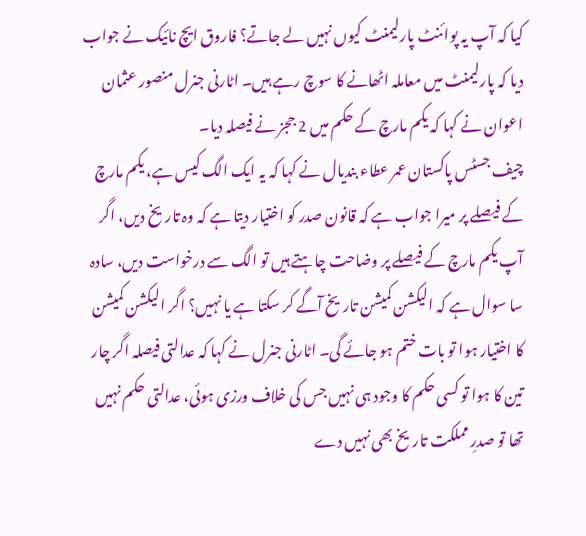کیا کہ آپ یہ پوائنٹ پارلیمنٹ کیوں نہیں لے جاتے؟ فاروق ایچ نائیک نے جواب دیا کہ پارلیمنٹ میں معاملہ اٹھانے کا سوچ رہے ہیں۔ اٹارنی جنرل منصور عثمان اعوان نے کہا کہ یکم مارچ کے حکم میں 2 ججز نے فیصلہ دیا۔
چیف جسٹس پاکستان عمر عطاء بندیال نے کہا کہ یہ ایک الگ کیس ہے، یکم مارچ کے فیصلے پر میرا جواب ہے کہ قانون صدر کو اختیار دیتا ہے کہ وہ تاریخ دیں، اگر آپ یکم مارچ کے فیصلے پر وضاحت چاہتے ہیں تو الگ سے درخواست دیں، سادہ سا سوال ہے کہ الیکشن کمیشن تاریخ آگے کر سکتا ہے یا نہیں؟ اگر الیکشن کمیشن کا اختیار ہوا تو بات ختم ہو جائے گی۔ اٹارنی جنرل نے کہا کہ عدالتی فیصلہ اگر چار تین کا ہوا تو کسی حکم کا وجود ہی نہیں جس کی خلاف ورزی ہوئی، عدالتی حکم نہیں تھا تو صدرِ مملکت تاریخ بھی نہیں دے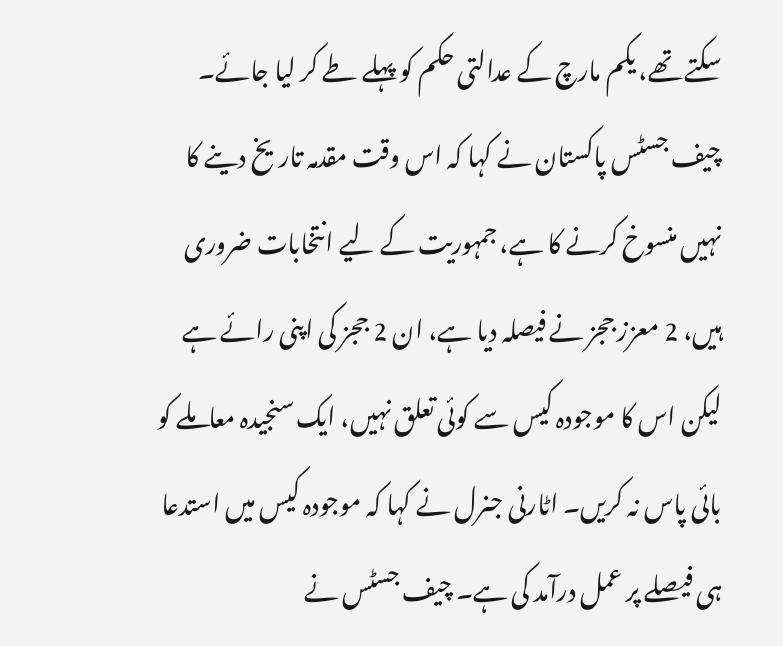سکتے تھے، یکم مارچ کے عدالتی حکم کو پہلے طے کر لیا جائے۔ چیف جسٹس پاکستان نے کہا کہ اس وقت مقدمہ تاریخ دینے کا نہیں منسوخ کرنے کا ہے، جمہوریت کے لیے انتخابات ضروری ہیں، 2 معزز ججز نے فیصلہ دیا ہے، ان 2 ججز کی اپنی رائے ہے لیکن اس کا موجودہ کیس سے کوئی تعلق نہیں، ایک سنجیدہ معاملے کو بائی پاس نہ کریں۔ اٹارنی جنرل نے کہا کہ موجودہ کیس میں استدعا ہی فیصلے پر عمل درآمد کی ہے۔ چیف جسٹس نے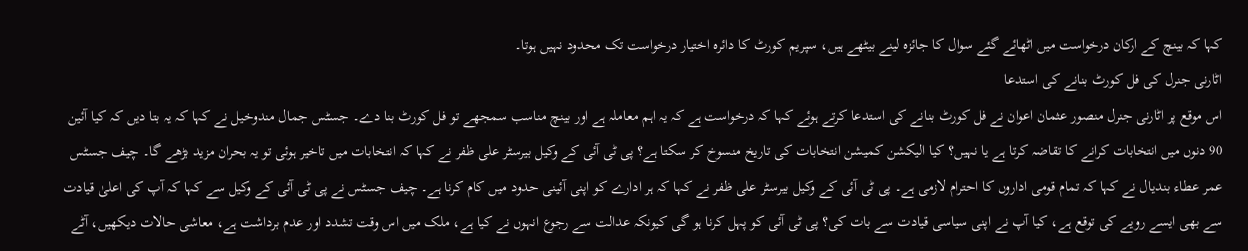کہا کہ بینچ کے ارکان درخواست میں اٹھائے گئے سوال کا جائزہ لینے بیٹھے ہیں، سپریم کورٹ کا دائرہ اختیار درخواست تک محدود نہیں ہوتا۔
اٹارنی جنرل کی فل کورٹ بنانے کی استدعا
اس موقع پر اٹارنی جنرل منصور عثمان اعوان نے فل کورٹ بنانے کی استدعا کرتے ہوئے کہا کہ درخواست ہے کہ یہ اہم معاملہ ہے اور بینچ مناسب سمجھے تو فل کورٹ بنا دے۔ جسٹس جمال مندوخیل نے کہا کہ یہ بتا دیں کہ کیا آئین 90 دنوں میں انتخابات کرانے کا تقاضہ کرتا ہے یا نہیں؟ کیا الیکشن کمیشن انتخابات کی تاریخ منسوخ کر سکتا ہے؟ پی ٹی آئی کے وکیل بیرسٹر علی ظفر نے کہا کہ انتخابات میں تاخیر ہوئی تو یہ بحران مزید بڑھے گا۔ چیف جسٹس عمر عطاء بندیال نے کہا کہ تمام قومی اداروں کا احترام لازمی ہے۔ پی ٹی آئی کے وکیل بیرسٹر علی ظفر نے کہا کہ ہر ادارے کو اپنی آئینی حدود میں کام کرنا ہے۔ چیف جسٹس نے پی ٹی آئی کے وکیل سے کہا کہ آپ کی اعلیٰ قیادت سے بھی ایسے رویے کی توقع ہے، کیا آپ نے اپنی سیاسی قیادت سے بات کی؟ پی ٹی آئی کو پہل کرنا ہو گی کیونکہ عدالت سے رجوع انہوں نے کیا ہے، ملک میں اس وقت تشدد اور عدم برداشت ہے، معاشی حالات دیکھیں، آٹے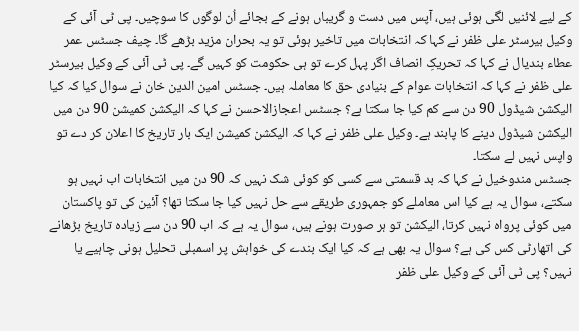کے لیے لائنیں لگی ہوئی ہیں، آپس میں دست و گریباں ہونے کے بجائے اُن لوگوں کا سوچیں۔ پی ٹی آئی کے وکیل بیرسٹر علی ظفر نے کہا کہ انتخابات میں تاخیر ہوئی تو یہ بحران مزید بڑھے گا۔ چیف جسٹس عمر عطاء بندیال نے کہا کہ تحریکِ انصاف اگر پہل کرے تو ہی حکومت کو کہیں گے۔ پی ٹی آئی کے وکیل بیرسٹر علی ظفر نے کہا کہ انتخابات عوام کے بنیادی حق کا معاملہ ہیں۔ جسٹس امین الدین خان نے سوال کیا کہ کیا الیکشن شیڈول 90 دن سے کم کیا جا سکتا ہے؟ جسٹس اعجازالاحسن نے کہا کہ الیکشن کمیشن 90 دن میں الیکشن شیڈول دینے کا پابند ہے۔ وکیل علی ظفر نے کہا کہ الیکشن کمیشن ایک بار تاریخ کا اعلان کر دے تو واپس نہیں لے سکتا۔
جسٹس مندوخیل نے کہا کہ بد قسمتی سے کسی کو کوئی شک نہیں کہ 90 دن میں انتخابات اب نہیں ہو سکتے، سوال یہ ہے کیا اس معاملے کو جمہوری طریقے سے حل نہیں کیا جا سکتا تھا؟ آئین کی تو پاکستان میں کوئی پرواہ نہیں کرتا، الیکشن تو ہر صورت ہونے ہیں، سوال یہ ہے کہ اب 90 دن سے زیادہ تاریخ بڑھانے کی اتھارٹی کس کی ہے؟ سوال یہ بھی ہے کہ کیا ایک بندے کی خواہش پر اسمبلی تحلیل ہونی چاہیے یا نہیں؟ پی ٹی آئی کے وکیل علی ظفر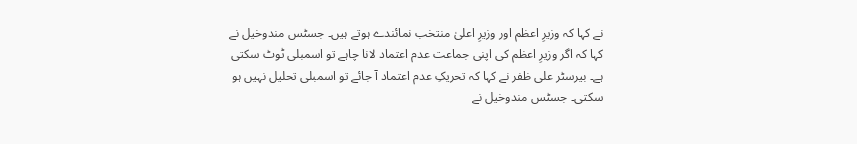نے کہا کہ وزیرِ اعظم اور وزیرِ اعلیٰ منتخب نمائندے ہوتے ہیں۔ جسٹس مندوخیل نے کہا کہ اگر وزیرِ اعظم کی اپنی جماعت عدم اعتماد لانا چاہے تو اسمبلی ٹوٹ سکتی ہے۔ بیرسٹر علی ظفر نے کہا کہ تحریکِ عدم اعتماد آ جائے تو اسمبلی تحلیل نہیں ہو سکتی۔ جسٹس مندوخیل نے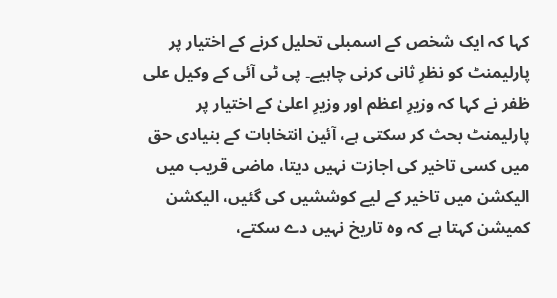کہا کہ ایک شخص کے اسمبلی تحلیل کرنے کے اختیار پر پارلیمنٹ کو نظرِ ثانی کرنی چاہیے۔ پی ٹی آئی کے وکیل علی ظفر نے کہا کہ وزیرِ اعظم اور وزیرِ اعلیٰ کے اختیار پر پارلیمنٹ بحث کر سکتی ہے، آئین انتخابات کے بنیادی حق میں کسی تاخیر کی اجازت نہیں دیتا، ماضی قریب میں الیکشن میں تاخیر کے لیے کوششیں کی گئیں، الیکشن کمیشن کہتا ہے کہ وہ تاریخ نہیں دے سکتے،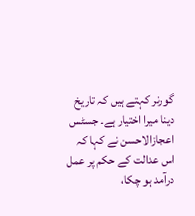گورنر کہتے ہیں کہ تاریخ دینا میرا اختیار ہے۔ جسٹس اعجازالاحسن نے کہا کہ اس عدالت کے حکم پر عمل درآمد ہو چکا،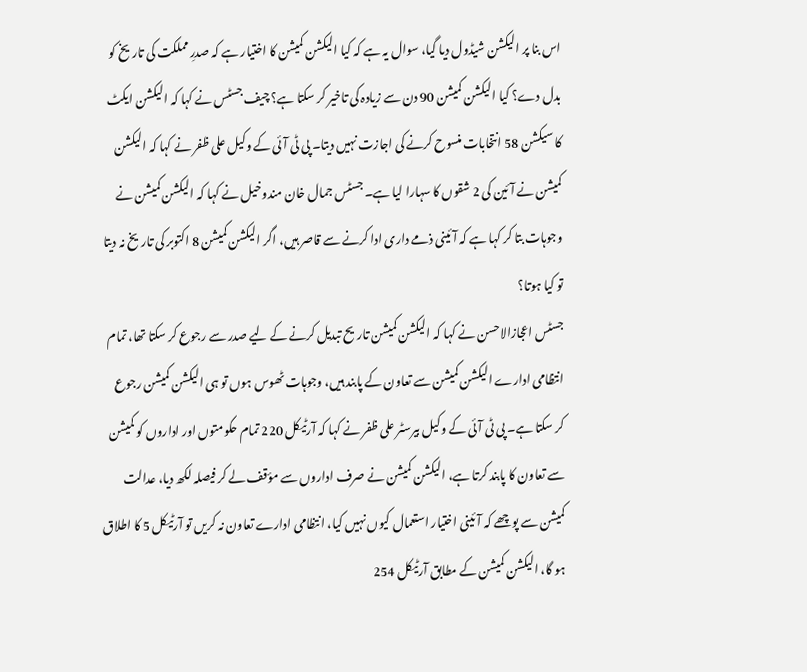اس بنا پر الیکشن شیڈول دیا گیا، سوال یہ ہے کہ کیا الیکشن کمیشن کا اختیار ہے کہ صدرِ مملکت کی تاریخ کو بدل دے؟ کیا الیکشن کمیشن 90 دن سے زیادہ کی تاخیر کر سکتا ہے؟ چیف جسٹس نے کہا کہ الیکشن ایکٹ کا سیکشن 58 انتخابات منسوح کرنے کی اجازت نہیں دیتا۔ پی ٹی آئی کے وکیل علی ظفر نے کہا کہ الیکشن کمیشن نے آئین کی 2 شقوں کا سہارا لیا ہے۔ جسٹس جمال خان مندوخیل نے کہا کہ الیکشن کمیشن نے وجوہات بتا کر کہا ہے کہ آئینی ذمے داری ادا کرنے سے قاصر ہیں، اگر الیکشن کمیشن 8 اکتوبر کی تاریخ نہ دیتا تو کیا ہوتا؟
جسٹس اعجازالاحسن نے کہا کہ الیکشن کمیشن تاریح تبدیل کرنے کے لیے صدر سے رجوع کر سکتا تھا، تمام انتظامی ادارے الیکشن کمیشن سے تعاون کے پابند ہیں، وجوہات ٹھوس ہوں تو ہی الیکشن کمیشن رجوع کر سکتا ہے۔ پی ٹی آئی کے وکیل بیرسٹر علی ظفر نے کہا کہ آرٹیکل 220 تمام حکومتوں اور اداروں کو کمیشن سے تعاون کا پابند کرتا ہے، الیکشن کمیشن نے صرف اداروں سے مؤقف لے کر فیصلہ لکھ دیا، عدالت کمیشن سے پوچھے کہ آئینی اختیار استعمال کیوں نہیں کیا، انتظامی ادارے تعاون نہ کریں تو آرٹیکل 5 کا اطلاق ہو گا، الیکشن کمیشن کے مطابق آرٹیکل 254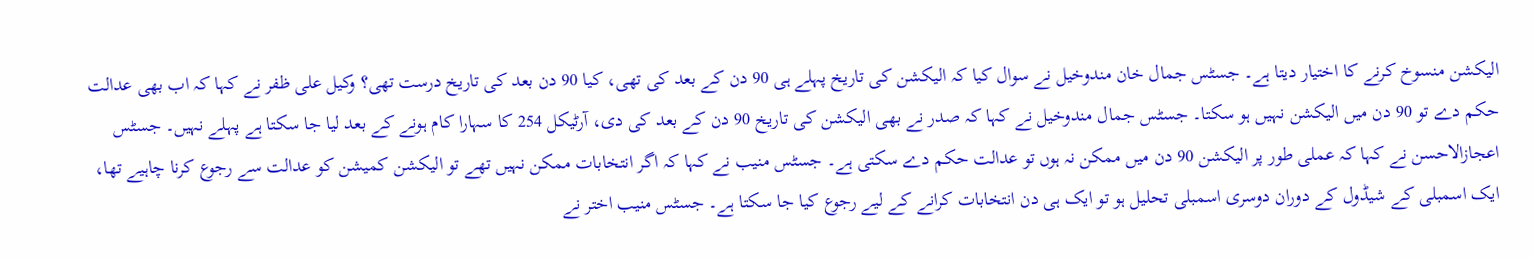الیکشن منسوخ کرنے کا اختیار دیتا ہے۔ جسٹس جمال خان مندوخیل نے سوال کیا کہ الیکشن کی تاریخ پہلے ہی 90 دن کے بعد کی تھی، کیا 90 دن بعد کی تاریخ درست تھی؟ وکیل علی ظفر نے کہا کہ اب بھی عدالت حکم دے تو 90 دن میں الیکشن نہیں ہو سکتا۔ جسٹس جمال مندوخیل نے کہا کہ صدر نے بھی الیکشن کی تاریخ 90 دن کے بعد کی دی، آرٹیکل 254 کا سہارا کام ہونے کے بعد لیا جا سکتا ہے پہلے نہیں۔ جسٹس اعجازالاحسن نے کہا کہ عملی طور پر الیکشن 90 دن میں ممکن نہ ہوں تو عدالت حکم دے سکتی ہے۔ جسٹس منیب نے کہا کہ اگر انتخابات ممکن نہیں تھے تو الیکشن کمیشن کو عدالت سے رجوع کرنا چاہیے تھا، ایک اسمبلی کے شیڈول کے دوران دوسری اسمبلی تحلیل ہو تو ایک ہی دن انتخابات کرانے کے لیے رجوع کیا جا سکتا ہے۔ جسٹس منیب اختر نے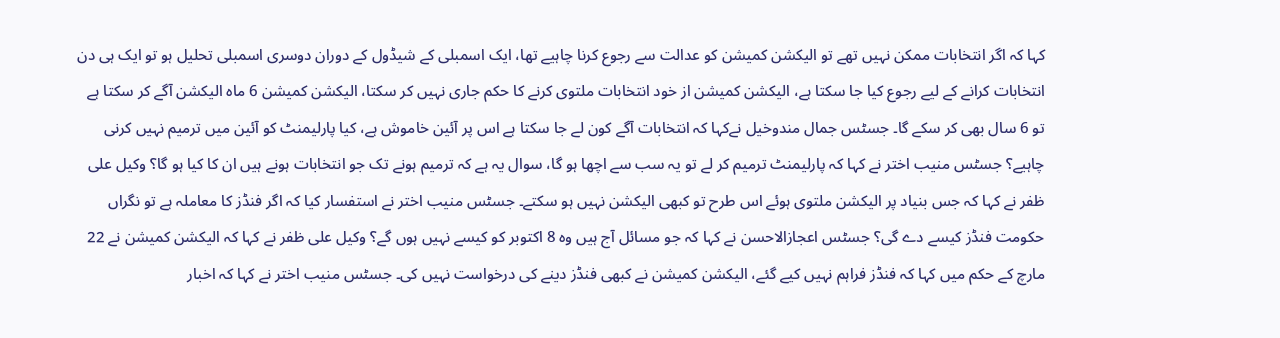کہا کہ اگر انتخابات ممکن نہیں تھے تو الیکشن کمیشن کو عدالت سے رجوع کرنا چاہیے تھا، ایک اسمبلی کے شیڈول کے دوران دوسری اسمبلی تحلیل ہو تو ایک ہی دن انتخابات کرانے کے لیے رجوع کیا جا سکتا ہے، الیکشن کمیشن از خود انتخابات ملتوی کرنے کا حکم جاری نہیں کر سکتا، الیکشن کمیشن 6 ماہ الیکشن آگے کر سکتا ہے تو 6 سال بھی کر سکے گا۔ جسٹس جمال مندوخیل نےکہا کہ انتخابات آگے کون لے جا سکتا ہے اس پر آئین خاموش ہے، کیا پارلیمنٹ کو آئین میں ترمیم نہیں کرنی چاہیے؟ جسٹس منیب اختر نے کہا کہ پارلیمنٹ ترمیم کر لے تو یہ سب سے اچھا ہو گا، سوال یہ ہے کہ ترمیم ہونے تک جو انتخابات ہونے ہیں ان کا کیا ہو گا؟ وکیل علی ظفر نے کہا کہ جس بنیاد پر الیکشن ملتوی ہوئے اس طرح تو کبھی الیکشن نہیں ہو سکتے۔ جسٹس منیب اختر نے استفسار کیا کہ اگر فنڈز کا معاملہ ہے تو نگراں حکومت فنڈز کیسے دے گی؟ جسٹس اعجازالاحسن نے کہا کہ جو مسائل آج ہیں وہ 8 اکتوبر کو کیسے نہیں ہوں گے؟ وکیل علی ظفر نے کہا کہ الیکشن کمیشن نے 22 مارچ کے حکم میں کہا کہ فنڈز فراہم نہیں کیے گئے، الیکشن کمیشن نے کبھی فنڈز دینے کی درخواست نہیں کی۔ جسٹس منیب اختر نے کہا کہ اخبار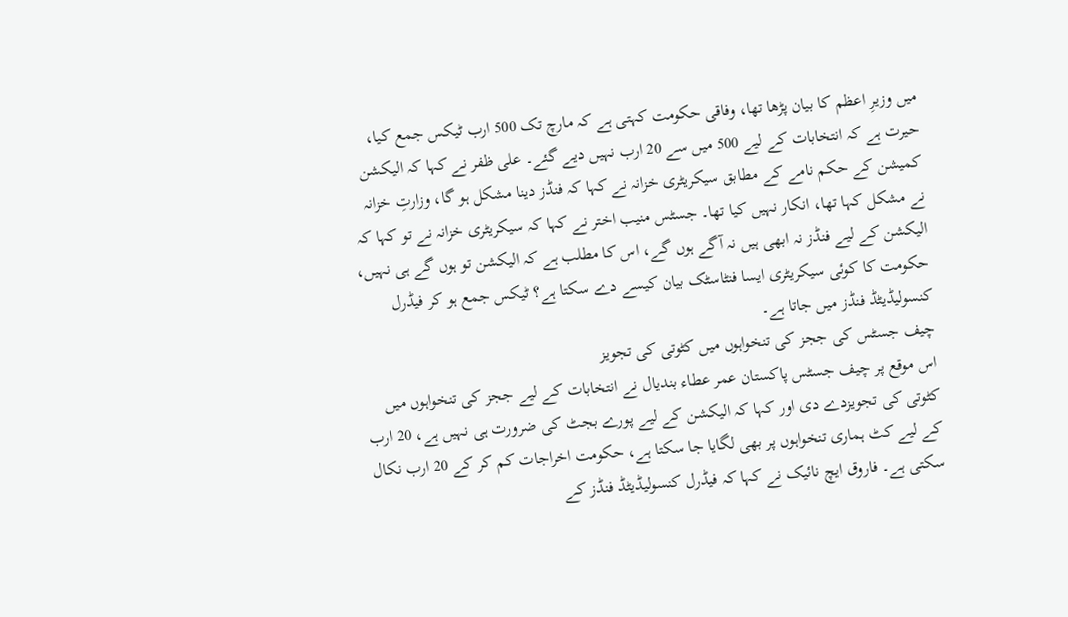میں وزیرِ اعظم کا بیان پڑھا تھا، وفاقی حکومت کہتی ہے کہ مارچ تک 500 ارب ٹیکس جمع کیا، حیرت ہے کہ انتخابات کے لیے 500 میں سے 20 ارب نہیں دیے گئے۔ علی ظفر نے کہا کہ الیکشن کمیشن کے حکم نامے کے مطابق سیکریٹری خزانہ نے کہا کہ فنڈز دینا مشکل ہو گا، وزارتِ خزانہ نے مشکل کہا تھا، انکار نہیں کیا تھا۔ جسٹس منیب اختر نے کہا کہ سیکریٹری خزانہ نے تو کہا کہ الیکشن کے لیے فنڈز نہ ابھی ہیں نہ آگے ہوں گے، اس کا مطلب ہے کہ الیکشن تو ہوں گے ہی نہیں، حکومت کا کوئی سیکریٹری ایسا فنٹاسٹک بیان کیسے دے سکتا ہے؟ ٹیکس جمع ہو کر فیڈرل کنسولیڈیٹڈ فنڈز میں جاتا ہے۔
چیف جسٹس کی ججز کی تنخواہوں میں کٹوتی کی تجویز
اس موقع پر چیف جسٹس پاکستان عمر عطاء بندیال نے انتخابات کے لیے ججز کی تنخواہوں میں کٹوتی کی تجویزدے دی اور کہا کہ الیکشن کے لیے پورے بجٹ کی ضرورت ہی نہیں ہے، 20 ارب کے لیے کٹ ہماری تنخواہوں پر بھی لگایا جا سکتا ہے، حکومت اخراجات کم کر کے 20 ارب نکال سکتی ہے۔ فاروق ایچ نائیک نے کہا کہ فیڈرل کنسولیڈیٹڈ فنڈز کے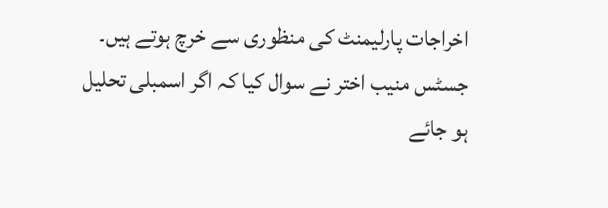اخراجات پارلیمنٹ کی منظوری سے خرچ ہوتے ہیں۔ جسٹس منیب اختر نے سوال کیا کہ اگر اسمبلی تحلیل ہو جائے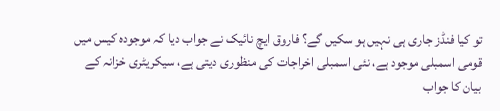تو کیا فنڈز جاری ہی نہیں ہو سکیں گے؟ فاروق ایچ نائیک نے جواب دیا کہ موجودہ کیس میں قومی اسمبلی موجود ہے، نئی اسمبلی اخراجات کی منظوری دیتی ہے، سیکریٹری خزانہ کے بیان کا جواب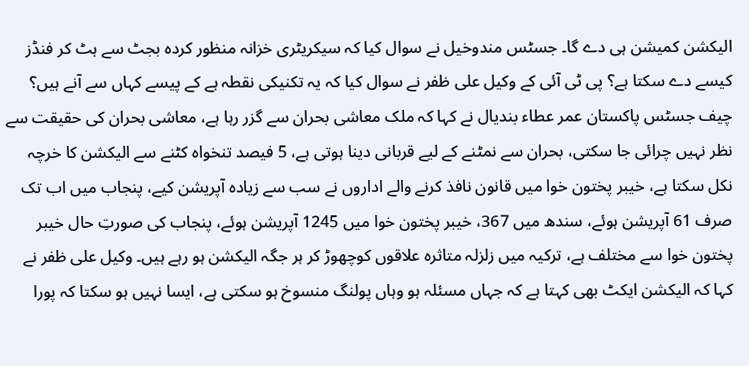الیکشن کمیشن ہی دے گا۔ جسٹس مندوخیل نے سوال کیا کہ سیکریٹری خزانہ منظور کردہ بجٹ سے ہٹ کر فنڈز کیسے دے سکتا ہے؟ پی ٹی آئی کے وکیل علی ظفر نے سوال کیا کہ یہ تکنیکی نقطہ ہے کے پیسے کہاں سے آنے ہیں؟ چیف جسٹس پاکستان عمر عطاء بندیال نے کہا کہ ملک معاشی بحران سے گزر رہا ہے، معاشی بحران کی حقیقت سے نظر نہیں چرائی جا سکتی، بحران سے نمٹنے کے لیے قربانی دینا ہوتی ہے، 5 فیصد تنخواہ کٹنے سے الیکشن کا خرچہ نکل سکتا ہے، خیبر پختون خوا میں قانون نافذ کرنے والے اداروں نے سب سے زیادہ آپریشن کیے، پنجاب میں اب تک صرف 61 آپریشن ہوئے، سندھ میں 367، خیبر پختون خوا میں 1245 آپریشن ہوئے، پنجاب کی صورتِ حال خیبر پختون خوا سے مختلف ہے، ترکیہ میں زلزلہ متاثرہ علاقوں کوچھوڑ کر ہر جگہ الیکشن ہو رہے ہیں۔ وکیل علی ظفر نے کہا کہ الیکشن ایکٹ بھی کہتا ہے کہ جہاں مسئلہ ہو وہاں پولنگ منسوخ ہو سکتی ہے، ایسا نہیں ہو سکتا کہ پورا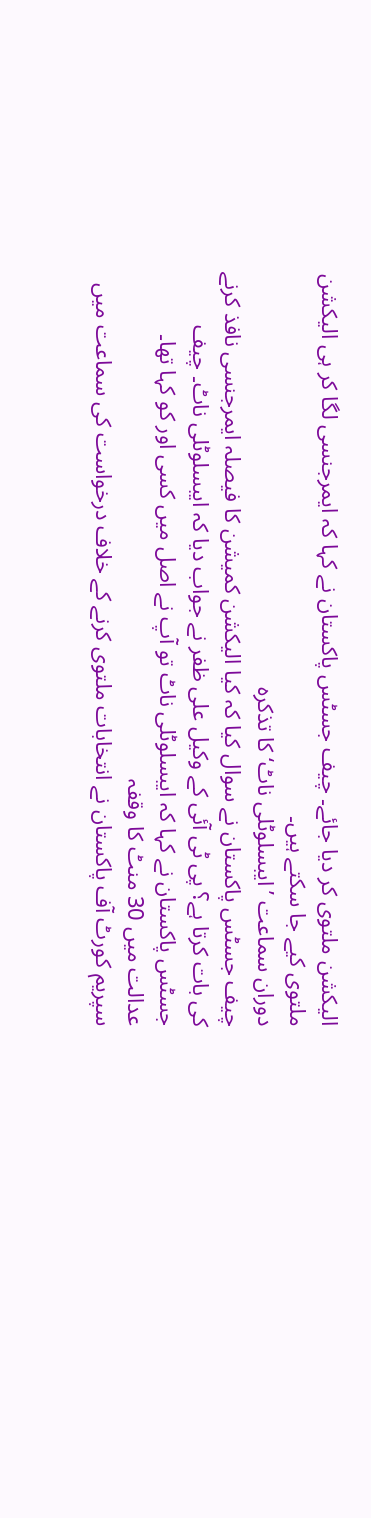الیکشن ملتوی کر دیا جائے۔ چیف جسٹس پاکستان نے کہا کہ ایمرجنسی لگا کر ہی الیکشن ملتوی کیے جا سکتے ہیں۔
دوران سماعت ’ایبسلوٹلی ناٹ‘ کا تذکرہ
چیف جسٹس پاکستان نے سوال کیا کہ کیا الیکشن کمیشن کا فیصلہ ایمرجنسی نافذ کرنے کی بات کرتا ہے؟ پی ٹی آئی کے وکیل علی ظفر نے جواب دیا کہ ایبسلوٹلی ناٹ۔ چیف جسٹس پاکستان نے کہا کہ ایبسلوٹلی ناٹ تو آپ نے اصل میں کسی اور کو کہا تھا۔
عدالت میں 30 منٹ کا وقفہ
سپریم کورٹ آف پاکستان نے انتخابات ملتوی کرنے کے خلاف درخواست کی سماعت میں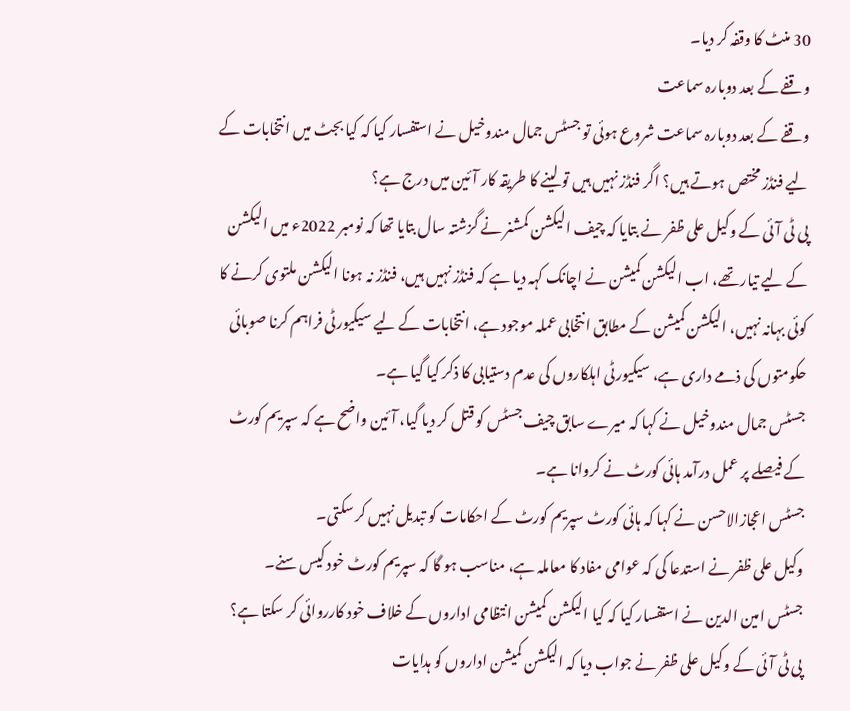30 منٹ کا وقفہ کر دیا۔
وقفے کے بعد دوبارہ سماعت
وقفے کے بعد دوبارہ سماعت شروع ہوئی تو جسٹس جمال مندوخیل نے استفسار کیا کہ کیا بجٹ میں انتخابات کے لیے فنڈز مختص ہوتے ہیں؟ اگر فنڈز نہیں ہیں تو لینے کا طریقہ کار آئین میں درج ہے؟
پی ٹی آئی کے وکیل علی ظفر نے بتایا کہ چیف الیکشن کمشنر نے گزشتہ سال بتایا تھا کہ نومبر 2022ء میں الیکشن کے لیے تیار تھے، اب الیکشن کمیشن نے اچانک کہہ دیا ہے کہ فنڈز نہیں ہیں، فنڈز نہ ہونا الیکشن ملتوی کرنے کا کوئی بہانہ نہیں، الیکشن کمیشن کے مطابق انتخابی عملہ موجود ہے، انتخابات کے لیے سیکیورٹی فراہم کرنا صوبائی حکومتوں کی ذمے داری ہے، سیکیورٹی اہلکاروں کی عدم دستیابی کا ذکر کیا گیا ہے۔
جسٹس جمال مندوخیل نے کہا کہ میرے سابق چیف جسٹس کو قتل کر دیا گیا، آئین واضح ہے کہ سپریم کورٹ کے فیصلے پر عمل درآمد ہائی کورٹ نے کروانا ہے۔
جسٹس اعجازالاحسن نے کہا کہ ہائی کورٹ سپریم کورٹ کے احکامات کو تبدیل نہیں کر سکتی۔
وکیل علی ظفر نے استدعا کی کہ عوامی مفاد کا معاملہ ہے، مناسب ہو گا کہ سپریم کورٹ خود کیس سنے۔
جسٹس امین الدین نے استفسار کیا کہ کیا الیکشن کمیشن انتظامی اداروں کے خلاف خود کارروائی کر سکتا ہے؟
پی ٹی آئی کے وکیل علی ظفر نے جواب دیا کہ الیکشن کمیشن اداروں کو ہدایات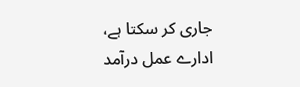جاری کر سکتا ہے، ادارے عمل درآمد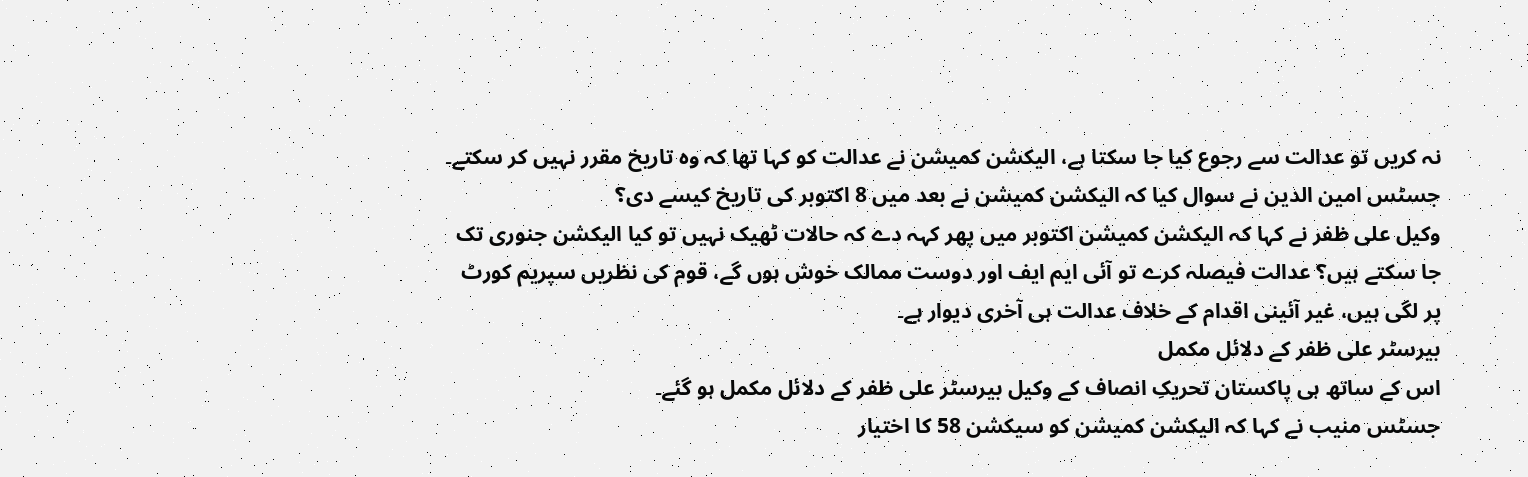نہ کریں تو عدالت سے رجوع کیا جا سکتا ہے، الیکشن کمیشن نے عدالت کو کہا تھا کہ وہ تاریخ مقرر نہیں کر سکتے۔
جسٹس امین الدین نے سوال کیا کہ الیکشن کمیشن نے بعد میں 8 اکتوبر کی تاریخ کیسے دی؟
وکیل علی ظفر نے کہا کہ الیکشن کمیشن اکتوبر میں پھر کہہ دے کہ حالات ٹھیک نہیں تو کیا الیکشن جنوری تک جا سکتے ہیں؟ عدالت فیصلہ کرے تو آئی ایم ایف اور دوست ممالک خوش ہوں گے، قوم کی نظریں سپریم کورٹ پر لگی ہیں، غیر آئینی اقدام کے خلاف عدالت ہی آخری دیوار ہے۔
بیرسٹر علی ظفر کے دلائل مکمل
اس کے ساتھ ہی پاکستان تحریکِ انصاف کے وکیل بیرسٹر علی ظفر کے دلائل مکمل ہو گئے۔
جسٹس منیب نے کہا کہ الیکشن کمیشن کو سیکشن 58 کا اختیار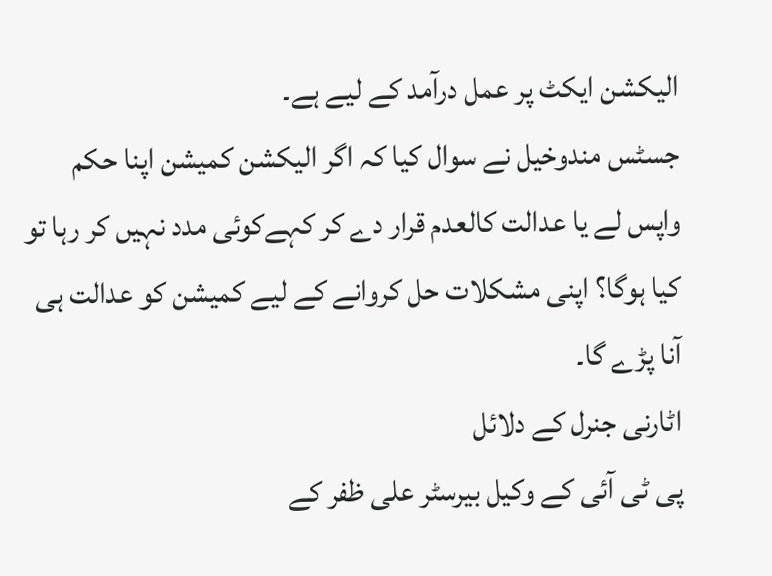الیکشن ایکٹ پر عمل درآمد کے لیے ہے۔
جسٹس مندوخیل نے سوال کیا کہ اگر الیکشن کمیشن اپنا حکم واپس لے یا عدالت کالعدم قرار دے کر کہےکوئی مدد نہیں کر رہا تو کیا ہوگا؟ اپنی مشکلات حل کروانے کے لیے کمیشن کو عدالت ہی آنا پڑے گا۔
اٹارنی جنرل کے دلائل
پی ٹی آئی کے وکیل بیرسٹر علی ظفر کے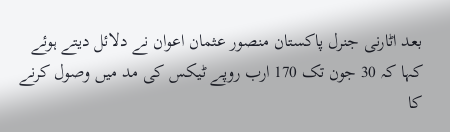بعد اٹارنی جنرل پاکستان منصور عثمان اعوان نے دلائل دیتے ہوئے کہا کہ 30 جون تک 170 ارب روپے ٹیکس کی مد میں وصول کرنے کا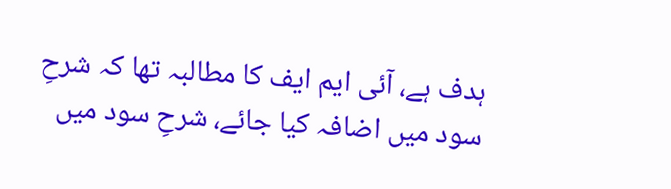ہدف ہے، آئی ایم ایف کا مطالبہ تھا کہ شرحِ سود میں اضافہ کیا جائے، شرحِ سود میں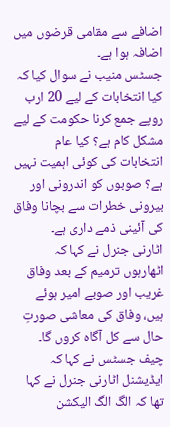اضافے سے مقامی قرضوں میں اضافہ ہوا ہے۔
جسٹس منیب نے سوال کیا کہ کیا انتخابات کے لیے 20 ارب روپے جمع کرنا حکومت کے لیے مشکل کام ہے؟ کیا عام انتخابات کی کوئی اہمیت نہیں ہے؟ صوبوں کو اندرونی اور بیرونی خطرات سے بچانا وفاق کی آئینی ذمے داری ہے۔
اٹارنی جنرل نے کہا کہ اٹھارہوں ترمیم کے بعد وفاق غریب اور صوبے امیر ہوئے ہیں، وفاق کی معاشی صورتِ حال سے کل آگاہ کروں گا۔
چیف جسٹس نے کہا کہ ایڈیشنل اٹارنی جنرل نے کہا تھا کہ الگ الگ الیکشن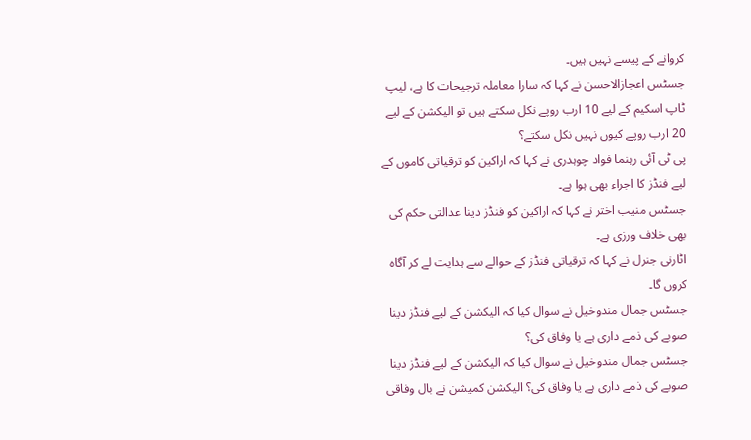کروانے کے پیسے نہیں ہیں۔
جسٹس اعجازالاحسن نے کہا کہ سارا معاملہ ترجیحات کا ہے، لیپ ٹاپ اسکیم کے لیے 10 ارب روپے نکل سکتے ہیں تو الیکشن کے لیے 20 ارب روپے کیوں نہیں نکل سکتے؟
پی ٹی آئی رہنما فواد چوہدری نے کہا کہ اراکین کو ترقیاتی کاموں کے لیے فنڈز کا اجراء بھی ہوا ہے۔
جسٹس منیب اختر نے کہا کہ اراکین کو فنڈز دینا عدالتی حکم کی بھی خلاف ورزی ہے۔
اٹارنی جنرل نے کہا کہ ترقیاتی فنڈز کے حوالے سے ہدایت لے کر آگاہ کروں گا۔
جسٹس جمال مندوخیل نے سوال کیا کہ الیکشن کے لیے فنڈز دینا صوبے کی ذمے داری ہے یا وفاق کی؟
جسٹس جمال مندوخیل نے سوال کیا کہ الیکشن کے لیے فنڈز دینا صوبے کی ذمے داری ہے یا وفاق کی؟ الیکشن کمیشن نے بال وفاقی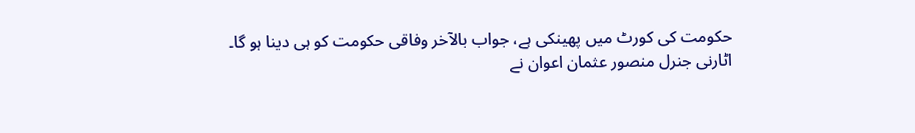حکومت کی کورٹ میں پھینکی ہے، جواب بالآخر وفاقی حکومت کو ہی دینا ہو گا۔
اٹارنی جنرل منصور عثمان اعوان نے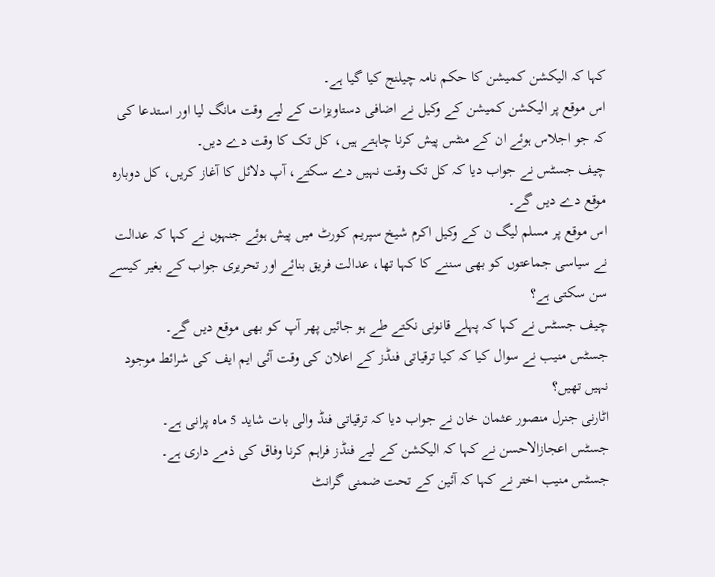کہا کہ الیکشن کمیشن کا حکم نامہ چیلنج کیا گیا ہے۔
اس موقع پر الیکشن کمیشن کے وکیل نے اضافی دستاویزات کے لیے وقت مانگ لیا اور استدعا کی کہ جو اجلاس ہوئے ان کے منٹس پیش کرنا چاہتے ہیں، کل تک کا وقت دے دیں۔
چیف جسٹس نے جواب دیا کہ کل تک وقت نہیں دے سکتے، آپ دلائل کا آغاز کریں، کل دوبارہ موقع دے دیں گے۔
اس موقع پر مسلم لیگ ن کے وکیل اکرم شیخ سپریم کورٹ میں پیش ہوئے جنہوں نے کہا کہ عدالت نے سیاسی جماعتوں کو بھی سننے کا کہا تھا، عدالت فریق بنائے اور تحریری جواب کے بغیر کیسے سن سکتی ہے؟
چیف جسٹس نے کہا کہ پہلے قانونی نکتے طے ہو جائیں پھر آپ کو بھی موقع دیں گے۔
جسٹس منیب نے سوال کیا کہ کیا ترقیاتی فنڈز کے اعلان کی وقت آئی ایم ایف کی شرائط موجود نہیں تھیں؟
اٹارنی جنرل منصور عثمان خان نے جواب دیا کہ ترقیاتی فنڈ والی بات شاید 5 ماہ پرانی ہے۔
جسٹس اعجازالاحسن نے کہا کہ الیکشن کے لیے فنڈز فراہم کرنا وفاق کی ذمے داری ہے۔
جسٹس منیب اختر نے کہا کہ آئین کے تحت ضمنی گرانٹ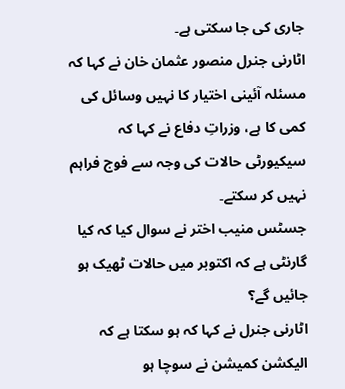جاری کی جا سکتی ہے۔
اٹارنی جنرل منصور عثمان خان نے کہا کہ مسئلہ آئینی اختیار کا نہیں وسائل کی کمی کا ہے، وزراتِ دفاع نے کہا کہ سیکیورٹی حالات کی وجہ سے فوج فراہم نہیں کر سکتے۔
جسٹس منیب اختر نے سوال کیا کہ کیا گارنٹی ہے کہ اکتوبر میں حالات ٹھیک ہو جائیں گے؟
اٹارنی جنرل نے کہا کہ ہو سکتا ہے کہ الیکشن کمیشن نے سوچا ہو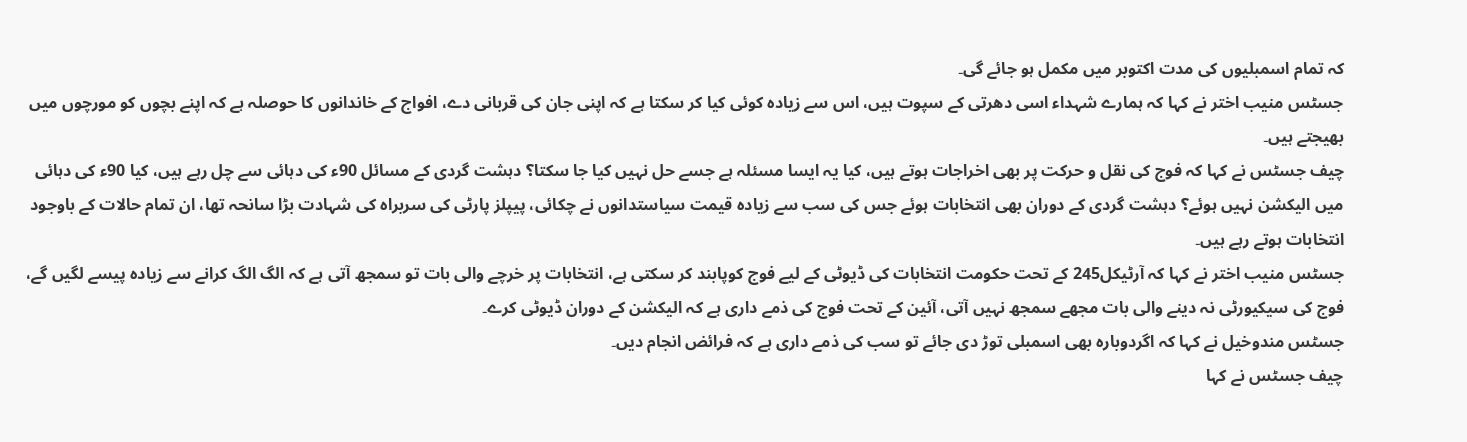کہ تمام اسمبلیوں کی مدت اکتوبر میں مکمل ہو جائے گی۔
جسٹس منیب اختر نے کہا کہ ہمارے شہداء اسی دھرتی کے سپوت ہیں، اس سے زیادہ کوئی کیا کر سکتا ہے کہ اپنی جان کی قربانی دے، افواج کے خاندانوں کا حوصلہ ہے کہ اپنے بچوں کو مورچوں میں بھیجتے ہیں۔
چیف جسٹس نے کہا کہ فوج کی نقل و حرکت پر بھی اخراجات ہوتے ہیں، کیا یہ ایسا مسئلہ ہے جسے حل نہیں کیا جا سکتا؟ دہشت گردی کے مسائل 90ء کی دہائی سے چل رہے ہیں، کیا 90ء کی دہائی میں الیکشن نہیں ہوئے؟ دہشت گردی کے دوران بھی انتخابات ہوئے جس کی سب سے زیادہ قیمت سیاستدانوں نے چکائی، پیپلز پارٹی کی سربراہ کی شہادت بڑا سانحہ تھا، ان تمام حالات کے باوجود انتخابات ہوتے رہے ہیں۔
جسٹس منیب اختر نے کہا کہ آرٹیکل245 کے تحت حکومت انتخابات کی ڈیوٹی کے لیے فوج کوپابند کر سکتی ہے، انتخابات پر خرچے والی بات تو سمجھ آتی ہے کہ الگ الگ کرانے سے زیادہ پیسے لگیں گے، فوج کی سیکیورٹی نہ دینے والی بات مجھے سمجھ نہیں آتی، آئین کے تحت فوج کی ذمے داری ہے کہ الیکشن کے دوران ڈیوٹی کرے۔
جسٹس مندوخیل نے کہا کہ اگردوبارہ بھی اسمبلی توڑ دی جائے تو سب کی ذمے داری ہے کہ فرائض انجام دیں۔
چیف جسٹس نے کہا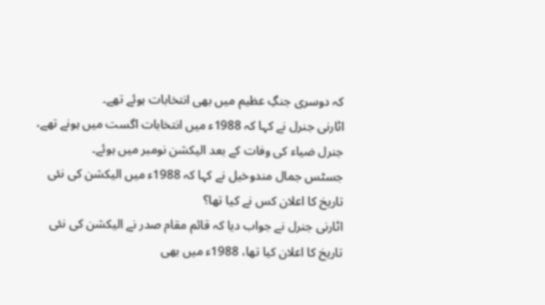کہ دوسری جنگِ عظیم میں بھی انتخابات ہوئے تھے۔
اٹارنی جنرل نے کہا کہ 1988ء میں انتخابات اگست میں ہونے تھے، جنرل ضیاء کی وفات کے بعد الیکشن نومبر میں ہوئے۔
جسٹس جمال مندوخیل نے کہا کہ 1988ء میں الیکشن کی نئی تاریخ کا اعلان کس نے کیا تھا؟
اٹارنی جنرل نے جواب دیا کہ قائم مقام صدر نے الیکشن کی نئی تاریخ کا اعلان کیا تھا، 1988ء میں بھی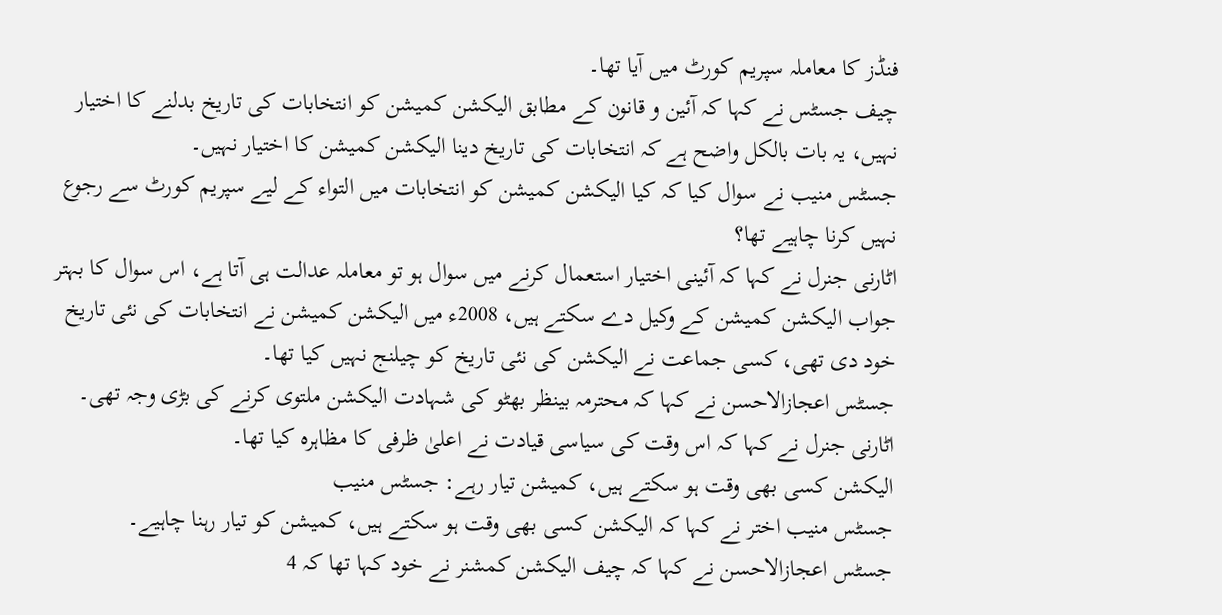فنڈز کا معاملہ سپریم کورٹ میں آیا تھا۔
چیف جسٹس نے کہا کہ آئین و قانون کے مطابق الیکشن کمیشن کو انتخابات کی تاریخ بدلنے کا اختیار نہیں، یہ بات بالکل واضح ہے کہ انتخابات کی تاریخ دینا الیکشن کمیشن کا اختیار نہیں۔
جسٹس منیب نے سوال کیا کہ کیا الیکشن کمیشن کو انتخابات میں التواء کے لیے سپریم کورٹ سے رجوع نہیں کرنا چاہیے تھا؟
اٹارنی جنرل نے کہا کہ آئینی اختیار استعمال کرنے میں سوال ہو تو معاملہ عدالت ہی آتا ہے، اس سوال کا بہتر جواب الیکشن کمیشن کے وکیل دے سکتے ہیں، 2008ء میں الیکشن کمیشن نے انتخابات کی نئی تاریخ خود دی تھی، کسی جماعت نے الیکشن کی نئی تاریخ کو چیلنج نہیں کیا تھا۔
جسٹس اعجازالاحسن نے کہا کہ محترمہ بینظر بھٹو کی شہادت الیکشن ملتوی کرنے کی بڑی وجہ تھی۔
اٹارنی جنرل نے کہا کہ اس وقت کی سیاسی قیادت نے اعلیٰ ظرفی کا مظاہرہ کیا تھا۔
الیکشن کسی بھی وقت ہو سکتے ہیں، کمیشن تیار رہے: جسٹس منیب
جسٹس منیب اختر نے کہا کہ الیکشن کسی بھی وقت ہو سکتے ہیں، کمیشن کو تیار رہنا چاہیے۔
جسٹس اعجازالاحسن نے کہا کہ چیف الیکشن کمشنر نے خود کہا تھا کہ 4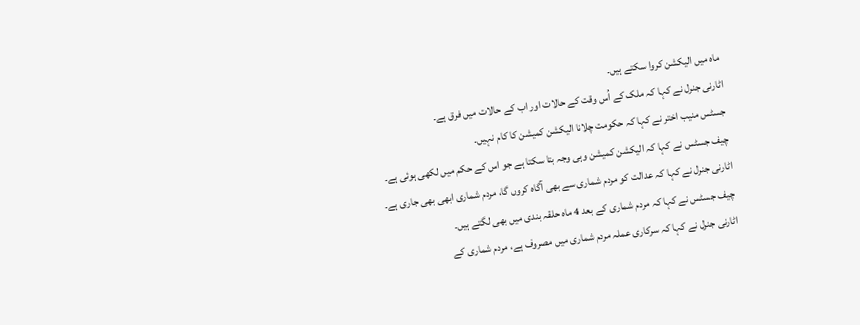ماہ میں الیکشن کروا سکتے ہیں۔
اٹارنی جنرل نے کہا کہ ملک کے اُس وقت کے حالات اور اب کے حالات میں فرق ہے۔
جسٹس منیب اختر نے کہا کہ حکومت چلانا الیکشن کمیشن کا کام نہیں۔
چیف جسٹس نے کہا کہ الیکشن کمیشن وہی وجہ بتا سکتا ہے جو اس کے حکم میں لکھی ہوئی ہے۔
اٹارنی جنرل نے کہا کہ عدالت کو مردم شماری سے بھی آگاہ کروں گا، مردم شماری ابھی بھی جاری ہے۔
چیف جسٹس نے کہا کہ مردم شماری کے بعد 4 ماہ حلقہ بندی میں بھی لگتے ہیں۔
اٹارنی جنرل نے کہا کہ سرکاری عملہ مردم شماری میں مصروف ہے، مردم شماری کے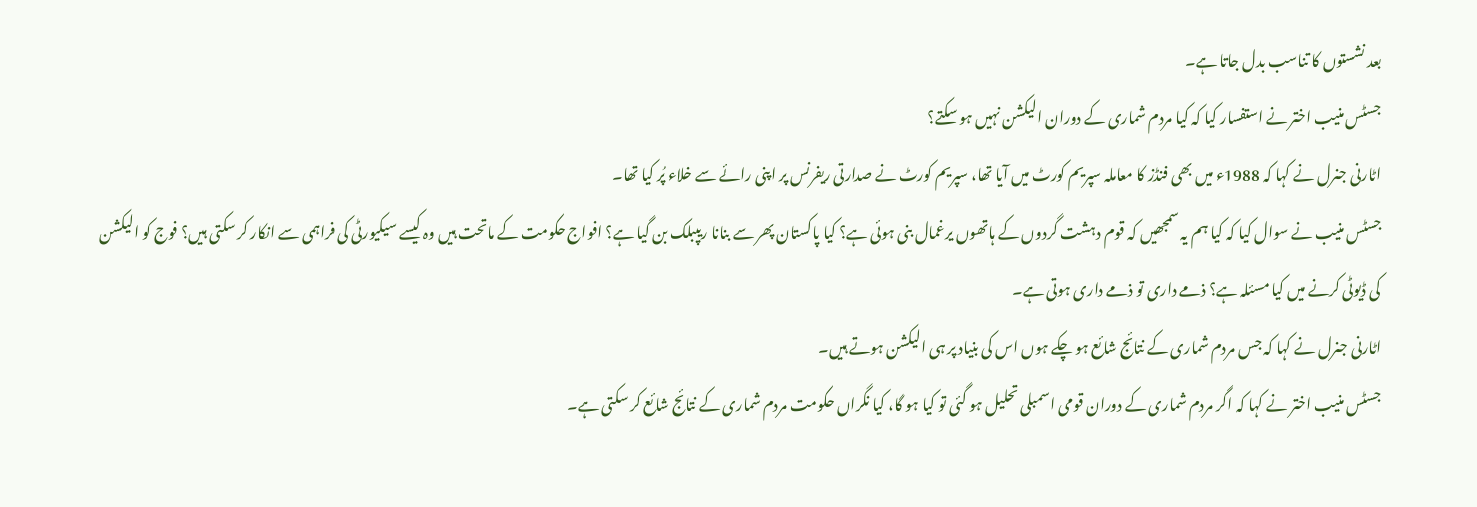بعد نشستوں کا تناسب بدل جاتا ہے۔
جسٹس منیب اختر نے استفسار کیا کہ کیا مردم شماری کے دوران الیکشن نہیں ہو سکتے؟
اٹارنی جنرل نے کہا کہ 1988ء میں بھی فنڈز کا معاملہ سپریم کورٹ میں آیا تھا، سپریم کورٹ نے صدارتی ریفرنس پر اپنی رائے سے خلاء پُر کیا تھا۔
جسٹس منیب نے سوال کیا کہ کیا ہم یہ سمجھیں کہ قوم دہشت گردوں کے ہاتھوں یرغمال بنی ہوئی ہے؟ کیا پاکستان پھر سے بنانا ریپبلک بن گیا ہے؟ افواج حکومت کے ماتحت ہیں وہ کیسے سیکیورٹی کی فراہمی سے انکار کر سکتی ہیں؟ فوج کو الیکشن کی ڈیوٹی کرنے میں کیا مسئلہ ہے؟ ذمے داری تو ذمے داری ہوتی ہے۔
اٹارنی جنرل نے کہا کہ جس مردم شماری کے نتائج شائع ہو چکے ہوں اس کی بنیاد پر ہی الیکشن ہوتے ہیں۔
جسٹس منیب اختر نے کہا کہ اگر مردم شماری کے دوران قومی اسمبلی تحلیل ہو گئی تو کیا ہو گا، کیا نگراں حکومت مردم شماری کے نتائج شائع کر سکتی ہے۔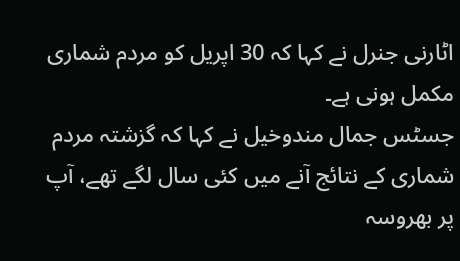اٹارنی جنرل نے کہا کہ 30 اپریل کو مردم شماری مکمل ہونی ہے۔
جسٹس جمال مندوخیل نے کہا کہ گزشتہ مردم شماری کے نتائج آنے میں کئی سال لگے تھے، آپ پر بھروسہ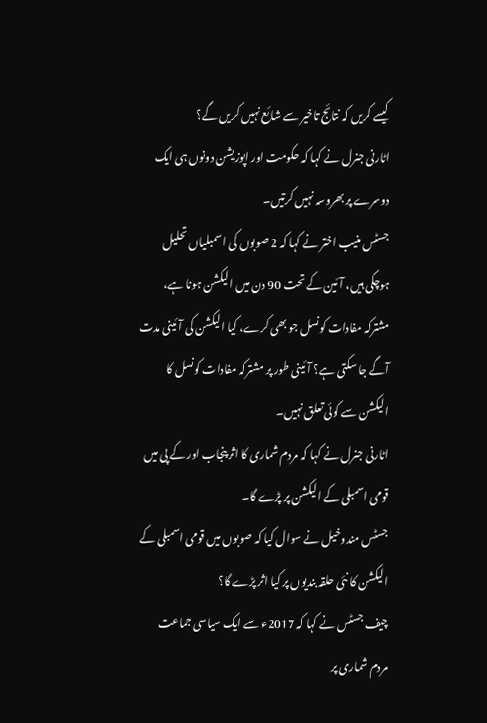کیسے کریں کہ نتائج تاخیر سے شائع نہیں کریں گے؟
اٹارنی جنرل نے کہا کہ حکومت اور اپوزیشن دونوں ہی ایک دوسرے پر بھروسہ نہیں کرتیں۔
جسٹس منیب اختر نے کہا کہ 2 صوبوں کی اسمبلیاں تحلیل ہوچکی ہیں، آئین کے تحت 90 دن میں الیکشن ہونا ہے، مشترکہ مفادات کونسل جو بھی کرے، کیا الیکشن کی آئینی مدت آگے جا سکتی ہے؟ آئینی طور پر مشترکہ مفادات کونسل کا الیکشن سے کوئی تعلق نہیں۔
اٹارنی جنرل نے کہا کہ مردم شماری کا اثر پنجاب اور کے پی میں قومی اسمبلی کے الیکشن پر پڑے گا۔
جسٹس مندوخیل نے سوال کیا کہ صوبوں میں قومی اسمبلی کے الیکشن کا نئی حلقہ بندیوں پر کیا اثر پڑے گا؟
چیف جسٹس نے کہا کہ 2017ء سے ایک سیاسی جماعت مردم شماری پر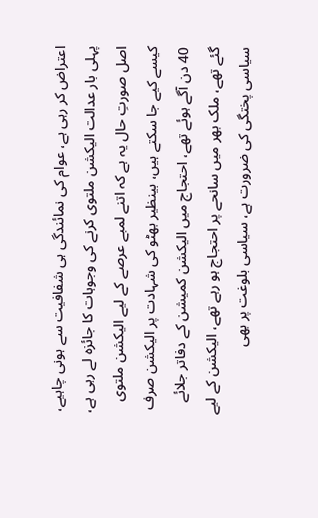اعتراض کر رہی ہے، عوام کی نمائندگی ہی شفافیت سے ہونی چاہیے، پہلی بار عدالت الیکشن ملتوی کرنے کی وجوہات کا جائزہ لے رہی ہے، اصل صورتِ حال یہ ہے کہ اتنے لمبے عرصے کے لیے الیکشن ملتوی کیسے کیے جا سکتے ہیں، بینظیر بھٹو کی شہادت پر الیکشن صرف 40 دن آگے ہوئے تھے، احتجاج میں الیکشن کمیشن کے دفاتر جلائے گئے تھے، ملک بھر میں سانحے پر احتجاج ہو رہے تھے، الیکشن کے لیے سیاسی پختگی کی ضرورت ہے، سیاسی بلوغت پر بھی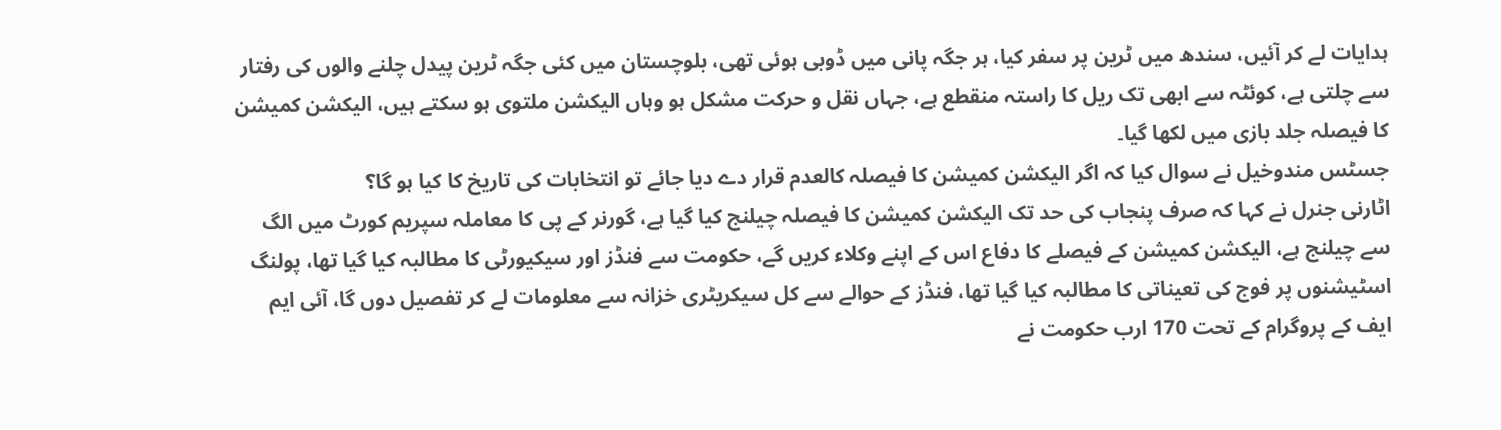ہدایات لے کر آئیں، سندھ میں ٹرین پر سفر کیا، ہر جگہ پانی میں ڈوبی ہوئی تھی، بلوچستان میں کئی جگہ ٹرین پیدل چلنے والوں کی رفتار سے چلتی ہے، کوئٹہ سے ابھی تک ریل کا راستہ منقطع ہے، جہاں نقل و حرکت مشکل ہو وہاں الیکشن ملتوی ہو سکتے ہیں، الیکشن کمیشن کا فیصلہ جلد بازی میں لکھا گیا۔
جسٹس مندوخیل نے سوال کیا کہ اگر الیکشن کمیشن کا فیصلہ کالعدم قرار دے دیا جائے تو انتخابات کی تاریخ کا کیا ہو گا؟
اٹارنی جنرل نے کہا کہ صرف پنجاب کی حد تک الیکشن کمیشن کا فیصلہ چیلنج کیا گیا ہے، گورنر کے پی کا معاملہ سپریم کورٹ میں الگ سے چیلنج ہے، الیکشن کمیشن کے فیصلے کا دفاع اس کے اپنے وکلاء کریں گے، حکومت سے فنڈز اور سیکیورٹی کا مطالبہ کیا گیا تھا، پولنگ اسٹیشنوں پر فوج کی تعیناتی کا مطالبہ کیا گیا تھا، فنڈز کے حوالے سے کل سیکریٹری خزانہ سے معلومات لے کر تفصیل دوں گا، آئی ایم ایف کے پروگرام کے تحت 170 ارب حکومت نے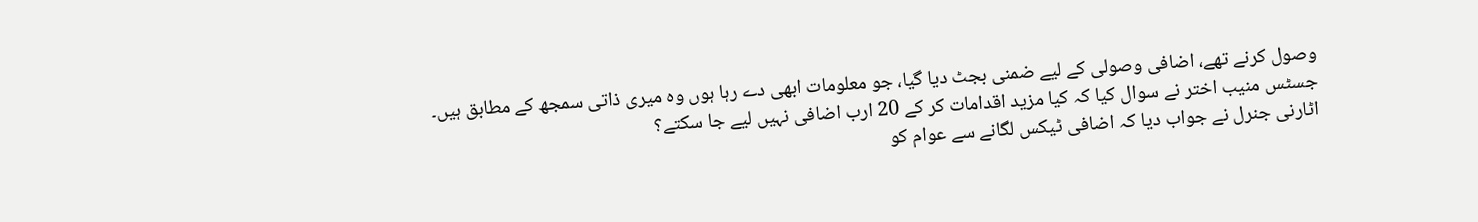وصول کرنے تھے، اضافی وصولی کے لیے ضمنی بجٹ دیا گیا، جو معلومات ابھی دے رہا ہوں وہ میری ذاتی سمجھ کے مطابق ہیں۔
جسٹس منیب اختر نے سوال کیا کہ کیا مزید اقدامات کر کے 20 ارب اضافی نہیں لیے جا سکتے؟
اٹارنی جنرل نے جواب دیا کہ اضافی ٹیکس لگانے سے عوام کو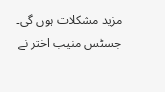مزید مشکلات ہوں گی۔
جسٹس منیب اختر نے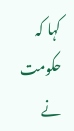کہا کہ حکومت نے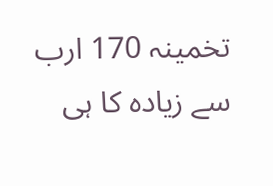تخمینہ 170 ارب سے زیادہ کا ہی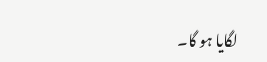لگایا ہو گا۔